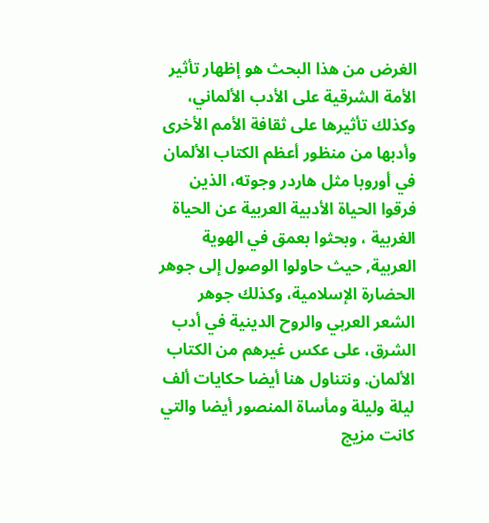الغرض من هذا البحث هو إظهار تأثير الأمة الشرقية على الأدب الألماني، وكذلك تأثيرها على ثقافة الأمم الأخرى وأدبها من منظور أعظم الكتاب الألمان في أوروبا مثل هاردر وجوته، الذين فرقوا الحياة الأدبية العربية عن الحياة الغربية ، وبحثوا بعمق في الهوية العربية, حيث حاولوا الوصول إلى جوهر الحضارة الإسلامية، وكذلك جوهر الشعر العربي والروح الدينية في أدب الشرق، على عكس غيرهم من الكتاب الألمان. ونتناول هنا أيضا حكايات ألف ليلة وليلة ومأساة المنصور أيضا والتي كانت مزيج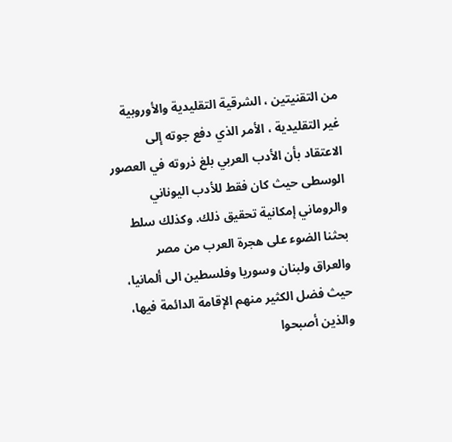من التقنيتين ، الشرقية التقليدية والأوروبية غير التقليدية ، الأمر الذي دفع جوته إلى الاعتقاد بأن الأدب العربي بلغ ذروته في العصور الوسطى حيث كان فقط للأدب اليوناني والروماني إمكانية تحقيق ذلك. وكذلك سلط بحثنا الضوء على هجرة العرب من مصر والعراق ولبنان وسوريا وفلسطين الى ألمانيا، حيث فضل الكثير منهم الإقامة الدائمة فيها، والذين أصبحوا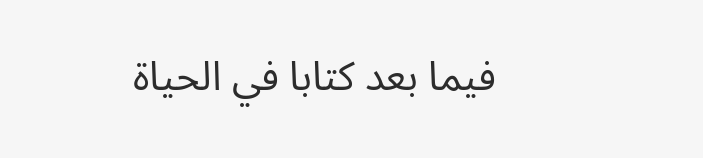فيما بعد كتابا في الحياة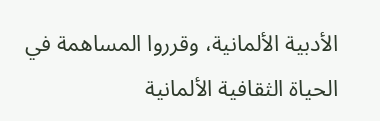الأدبية الألمانية، وقرروا المساهمة في الحياة الثقافية الألمانية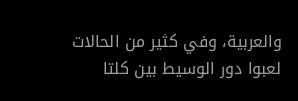والعربية، وفي كثير من الحالات لعبوا دور الوسيط بين كلتا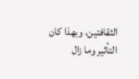الثقافتين، وبهذا كان التأثير وما زال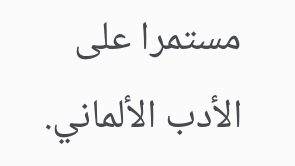مستمرا على الأدب الألماني.